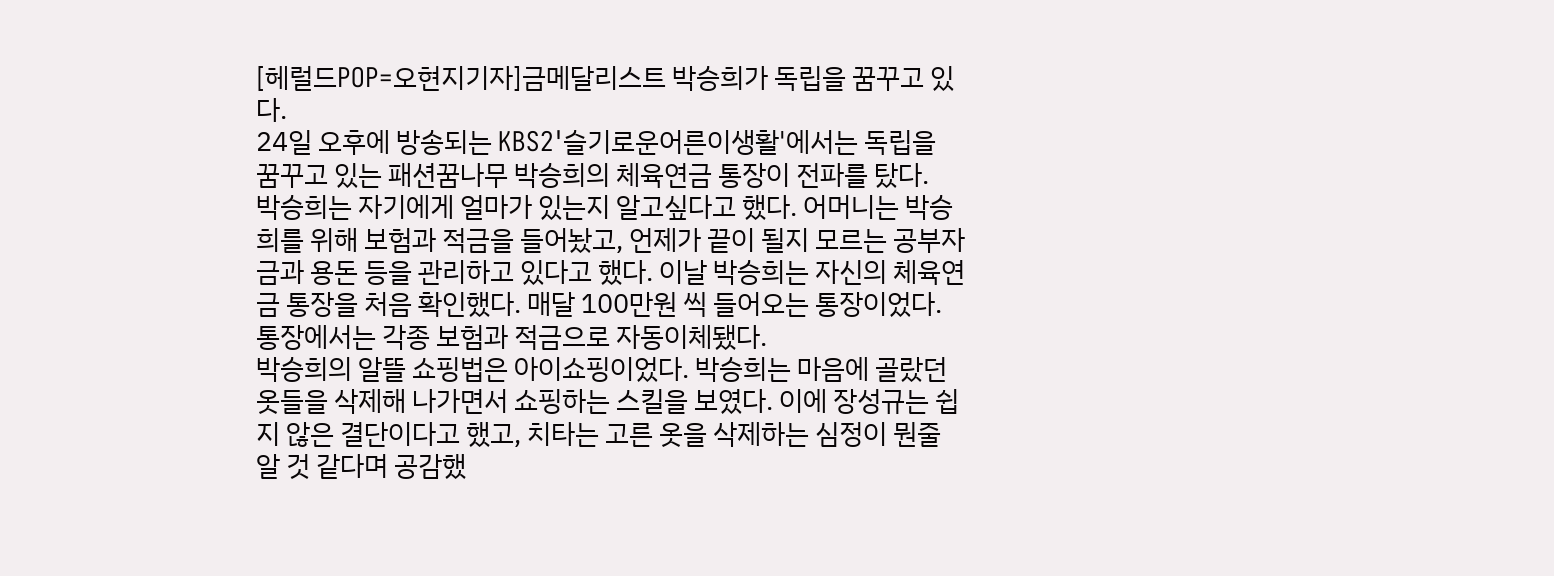[헤럴드POP=오현지기자]금메달리스트 박승희가 독립을 꿈꾸고 있다.
24일 오후에 방송되는 KBS2'슬기로운어른이생활'에서는 독립을 꿈꾸고 있는 패션꿈나무 박승희의 체육연금 통장이 전파를 탔다.
박승희는 자기에게 얼마가 있는지 알고싶다고 했다. 어머니는 박승희를 위해 보험과 적금을 들어놨고, 언제가 끝이 될지 모르는 공부자금과 용돈 등을 관리하고 있다고 했다. 이날 박승희는 자신의 체육연금 통장을 처음 확인했다. 매달 100만원 씩 들어오는 통장이었다. 통장에서는 각종 보험과 적금으로 자동이체됐다.
박승희의 알뜰 쇼핑법은 아이쇼핑이었다. 박승희는 마음에 골랐던 옷들을 삭제해 나가면서 쇼핑하는 스킬을 보였다. 이에 장성규는 쉽지 않은 결단이다고 했고, 치타는 고른 옷을 삭제하는 심정이 뭔줄 알 것 같다며 공감했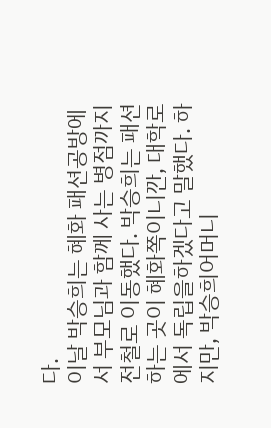다.
이날 박승희는 혜화 패션공방에서 부모님과 함께 사는 병점까지 전철로 이동했다. 박승희는 패션하는 곳이 혜화쪽이니깐, 대학로에서 독립을하겠다고 말했다. 하지만, 박승희어머니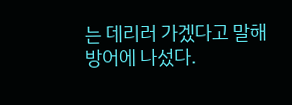는 데리러 가겠다고 말해 방어에 나섰다.